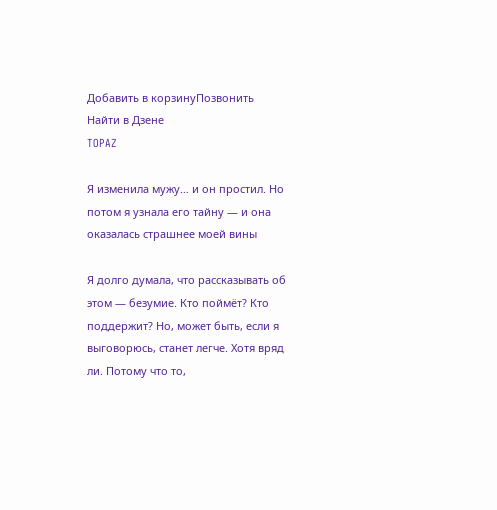Добавить в корзинуПозвонить
Найти в Дзене
TOPAZ

Я изменила мужу… и он простил. Но потом я узнала его тайну — и она оказалась страшнее моей вины

Я долго думала, что рассказывать об этом — безумие. Кто поймёт? Кто поддержит? Но, может быть, если я выговорюсь, станет легче. Хотя вряд ли. Потому что то,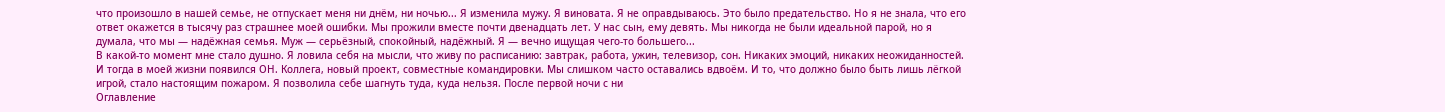что произошло в нашей семье, не отпускает меня ни днём, ни ночью... Я изменила мужу. Я виновата. Я не оправдываюсь. Это было предательство. Но я не знала, что его ответ окажется в тысячу раз страшнее моей ошибки. Мы прожили вместе почти двенадцать лет. У нас сын, ему девять. Мы никогда не были идеальной парой, но я думала, что мы — надёжная семья. Муж — серьёзный, спокойный, надёжный. Я — вечно ищущая чего-то большего...
В какой-то момент мне стало душно. Я ловила себя на мысли, что живу по расписанию: завтрак, работа, ужин, телевизор, сон. Никаких эмоций, никаких неожиданностей. И тогда в моей жизни появился ОН. Коллега, новый проект, совместные командировки. Мы слишком часто оставались вдвоём. И то, что должно было быть лишь лёгкой игрой, стало настоящим пожаром. Я позволила себе шагнуть туда, куда нельзя. После первой ночи с ни
Оглавление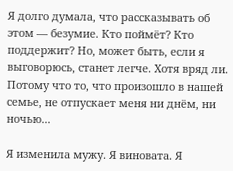Я долго думала, что рассказывать об этом — безумие. Кто поймёт? Кто поддержит? Но, может быть, если я выговорюсь, станет легче. Хотя вряд ли. Потому что то, что произошло в нашей семье, не отпускает меня ни днём, ни ночью...

Я изменила мужу. Я виновата. Я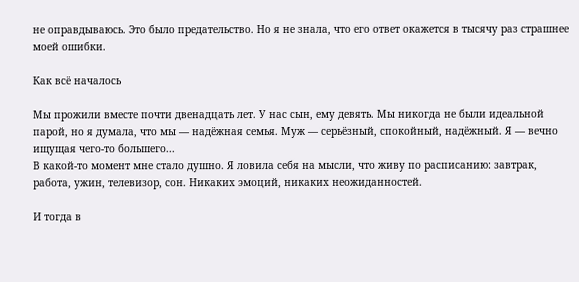не оправдываюсь. Это было предательство. Но я не знала, что его ответ окажется в тысячу раз страшнее моей ошибки.

Как всё началось

Мы прожили вместе почти двенадцать лет. У нас сын, ему девять. Мы никогда не были идеальной парой, но я думала, что мы — надёжная семья. Муж — серьёзный, спокойный, надёжный. Я — вечно ищущая чего-то большего...
В какой-то момент мне стало душно. Я ловила себя на мысли, что живу по расписанию: завтрак, работа, ужин, телевизор, сон. Никаких эмоций, никаких неожиданностей.

И тогда в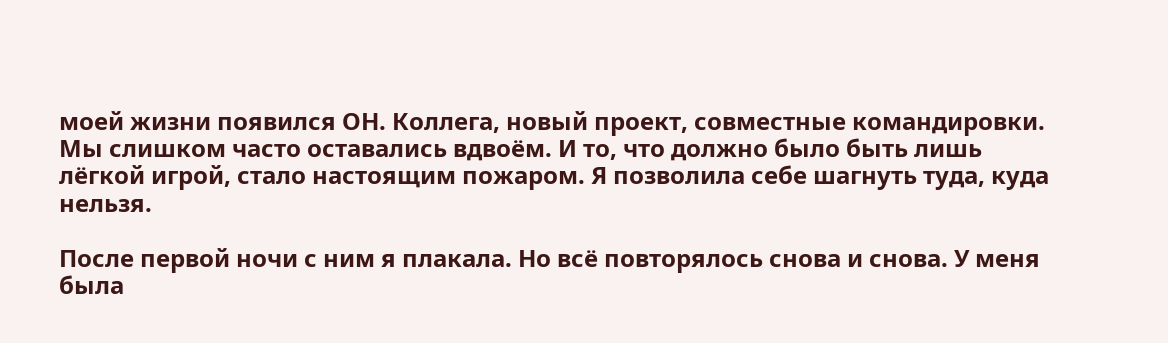моей жизни появился ОН. Коллега, новый проект, совместные командировки. Мы слишком часто оставались вдвоём. И то, что должно было быть лишь лёгкой игрой, стало настоящим пожаром. Я позволила себе шагнуть туда, куда нельзя.

После первой ночи с ним я плакала. Но всё повторялось снова и снова. У меня была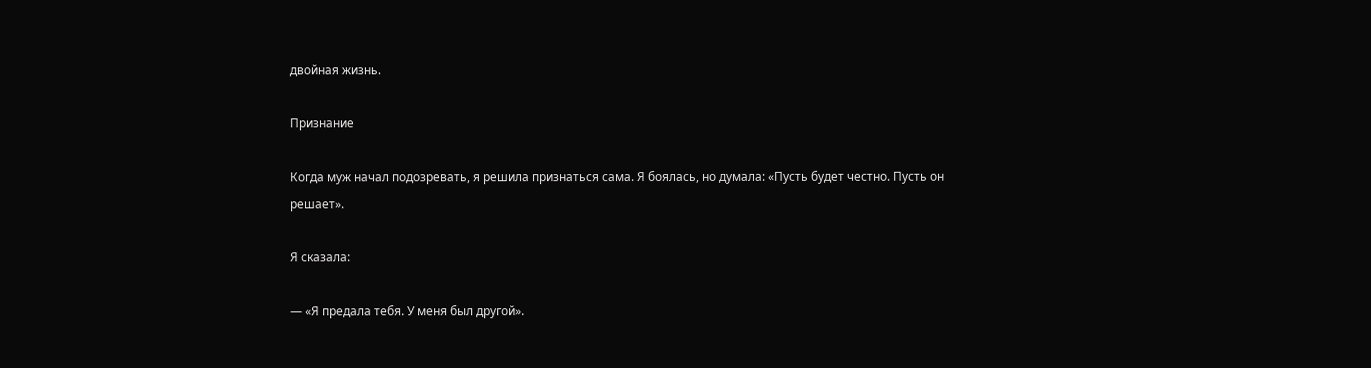двойная жизнь.

Признание

Когда муж начал подозревать, я решила признаться сама. Я боялась, но думала: «Пусть будет честно. Пусть он решает».

Я сказала:

— «Я предала тебя. У меня был другой».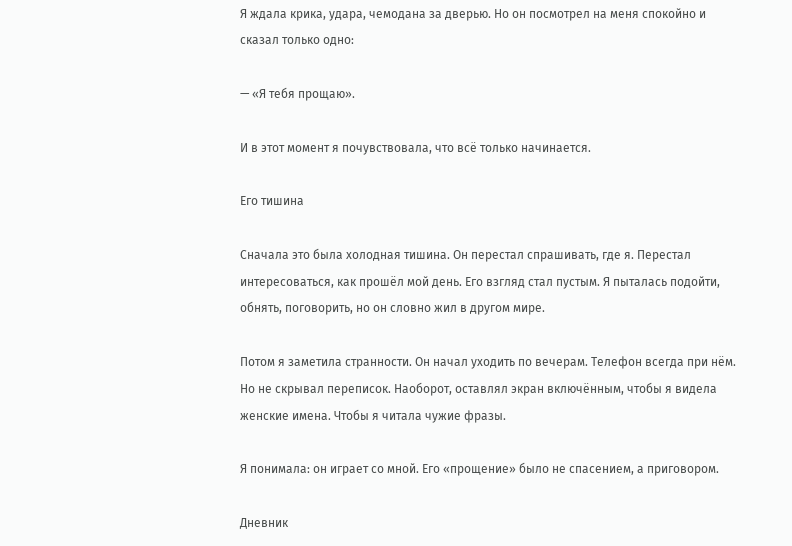Я ждала крика, удара, чемодана за дверью. Но он посмотрел на меня спокойно и сказал только одно:

— «Я тебя прощаю».

И в этот момент я почувствовала, что всё только начинается.

Его тишина

Сначала это была холодная тишина. Он перестал спрашивать, где я. Перестал интересоваться, как прошёл мой день. Его взгляд стал пустым. Я пыталась подойти, обнять, поговорить, но он словно жил в другом мире.

Потом я заметила странности. Он начал уходить по вечерам. Телефон всегда при нём. Но не скрывал переписок. Наоборот, оставлял экран включённым, чтобы я видела женские имена. Чтобы я читала чужие фразы.

Я понимала: он играет со мной. Его «прощение» было не спасением, а приговором.

Дневник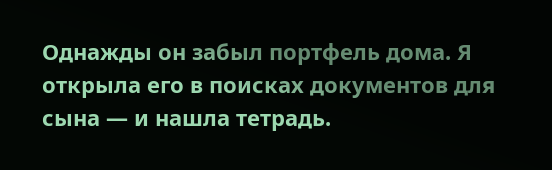Однажды он забыл портфель дома. Я открыла его в поисках документов для сына — и нашла тетрадь.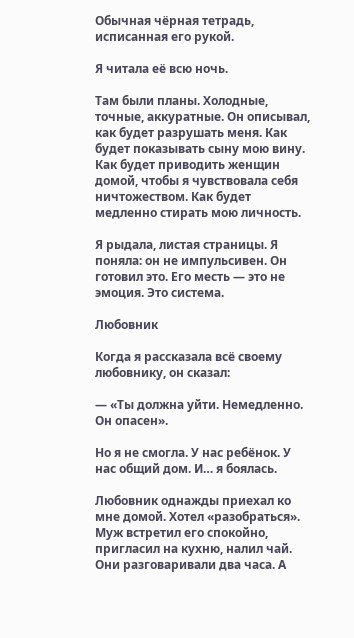Обычная чёрная тетрадь, исписанная его рукой.

Я читала её всю ночь.

Там были планы. Холодные, точные, аккуратные. Он описывал, как будет разрушать меня. Как будет показывать сыну мою вину. Как будет приводить женщин домой, чтобы я чувствовала себя ничтожеством. Как будет медленно стирать мою личность.

Я рыдала, листая страницы. Я поняла: он не импульсивен. Он готовил это. Его месть — это не эмоция. Это система.

Любовник

Когда я рассказала всё своему любовнику, он сказал:

— «Ты должна уйти. Немедленно. Он опасен».

Но я не смогла. У нас ребёнок. У нас общий дом. И… я боялась.

Любовник однажды приехал ко мне домой. Хотел «разобраться». Муж встретил его спокойно, пригласил на кухню, налил чай. Они разговаривали два часа. А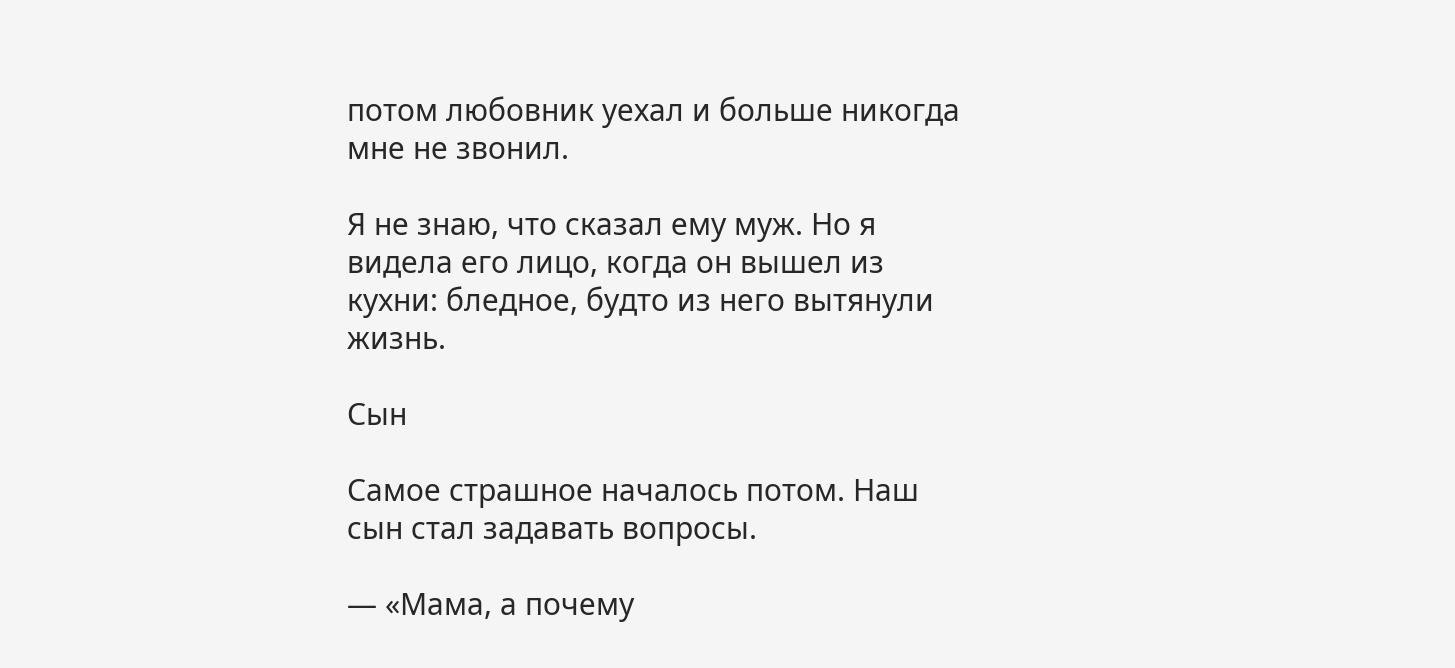потом любовник уехал и больше никогда мне не звонил.

Я не знаю, что сказал ему муж. Но я видела его лицо, когда он вышел из кухни: бледное, будто из него вытянули жизнь.

Сын

Самое страшное началось потом. Наш сын стал задавать вопросы.

— «Мама, а почему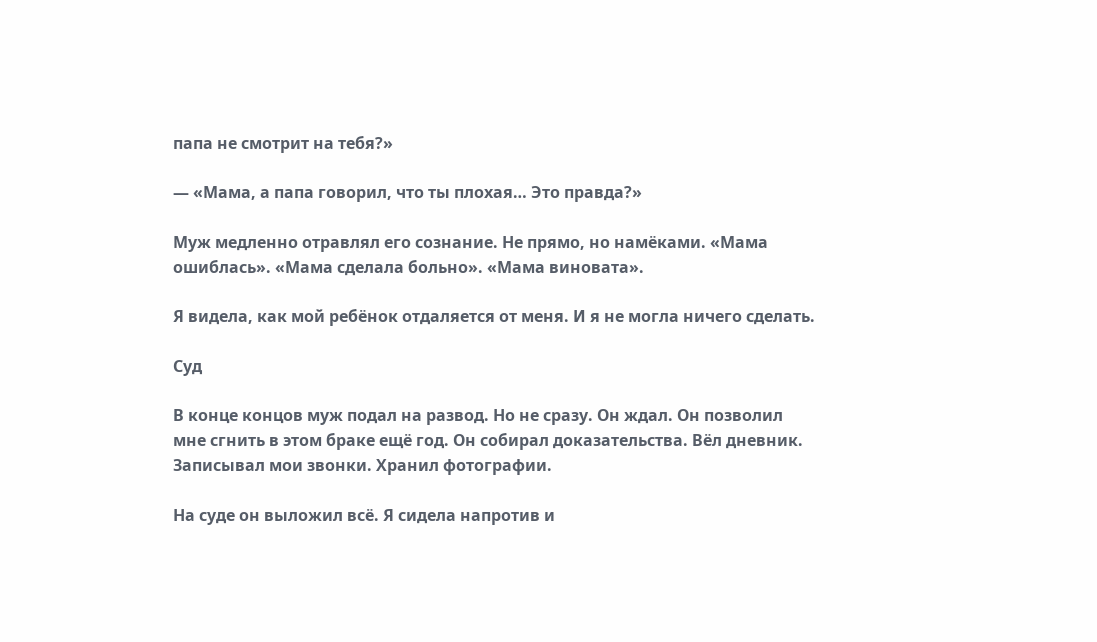папа не смотрит на тебя?»

— «Мама, а папа говорил, что ты плохая… Это правда?»

Муж медленно отравлял его сознание. Не прямо, но намёками. «Мама ошиблась». «Мама сделала больно». «Мама виновата».

Я видела, как мой ребёнок отдаляется от меня. И я не могла ничего сделать.

Суд

В конце концов муж подал на развод. Но не сразу. Он ждал. Он позволил мне сгнить в этом браке ещё год. Он собирал доказательства. Вёл дневник. Записывал мои звонки. Хранил фотографии.

На суде он выложил всё. Я сидела напротив и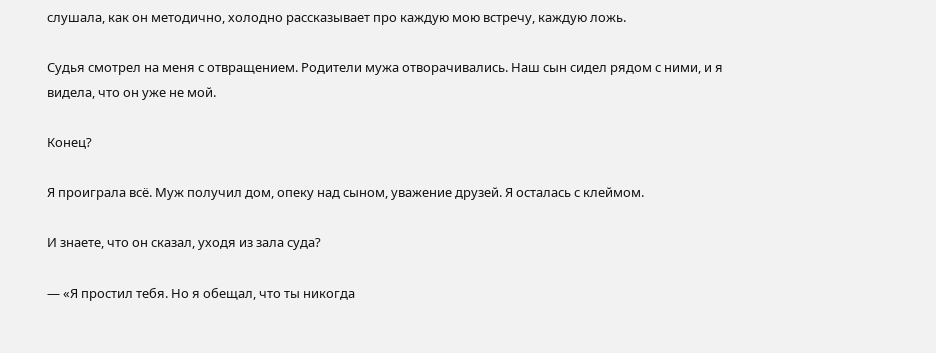слушала, как он методично, холодно рассказывает про каждую мою встречу, каждую ложь.

Судья смотрел на меня с отвращением. Родители мужа отворачивались. Наш сын сидел рядом с ними, и я видела, что он уже не мой.

Конец?

Я проиграла всё. Муж получил дом, опеку над сыном, уважение друзей. Я осталась с клеймом.

И знаете, что он сказал, уходя из зала суда?

— «Я простил тебя. Но я обещал, что ты никогда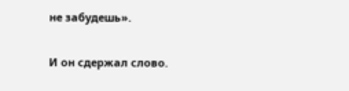не забудешь».

И он сдержал слово.